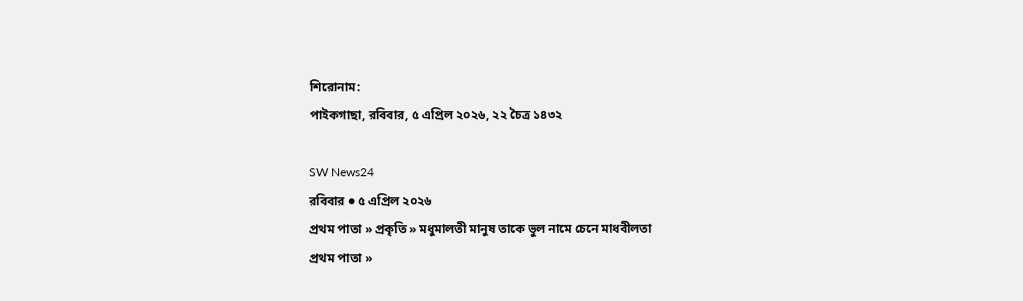শিরোনাম:
পাইকগাছা, রবিবার, ৫ এপ্রিল ২০২৬, ২২ চৈত্র ১৪৩২

SW News24
রবিবার ● ৫ এপ্রিল ২০২৬
প্রথম পাতা » প্রকৃতি » মধুমালতী মানুষ তাকে ভুল নামে চেনে মাধবীলতা
প্রথম পাতা »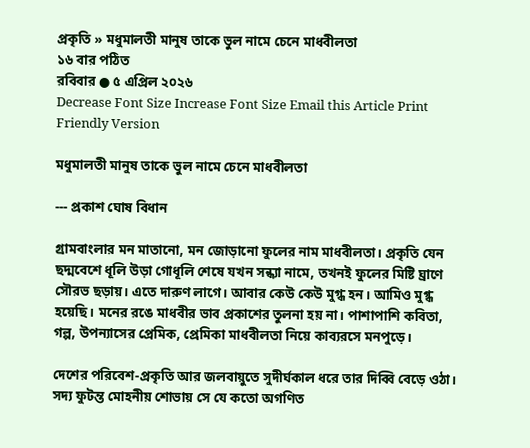প্রকৃতি » মধুমালতী মানুষ তাকে ভুল নামে চেনে মাধবীলতা
১৬ বার পঠিত
রবিবার ● ৫ এপ্রিল ২০২৬
Decrease Font Size Increase Font Size Email this Article Print Friendly Version

মধুমালতী মানুষ তাকে ভুল নামে চেনে মাধবীলতা

--- প্রকাশ ঘোষ বিধান

গ্রামবাংলার মন মাতানো, মন জোড়ানো ফুলের নাম মাধবীলতা। প্রকৃতি যেন ছদ্মবেশে ধূলি উড়া গোধূলি শেষে যখন সন্ধ্যা নামে, তখনই ফুলের মিষ্টি ঘ্রাণে সৌরভ ছড়ায়। এতে দারুণ লাগে। আবার কেউ কেউ মুগ্ধ হন। আমিও মুগ্ধ হয়েছি। মনের রঙে মাধবীর ভাব প্রকাশের তুলনা হয় না। পাশাপাশি কবিতা, গল্প, উপন্যাসের প্রেমিক, প্রেমিকা মাধবীলতা নিয়ে কাব্যরসে মনপুড়ে।

দেশের পরিবেশ-প্রকৃতি আর জলবায়ুতে সুদীর্ঘকাল ধরে তার দিব্বি বেড়ে ওঠা। সদ্য ফুটন্ত মোহনীয় শোভায় সে যে কতো অগণিত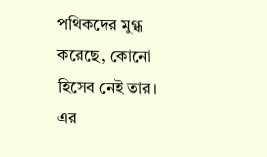পথিকদের মুগ্ধ করেছে, কোনো হিসেব নেই তার। এর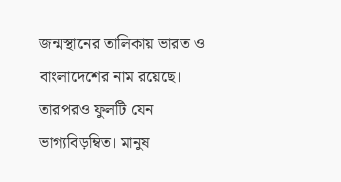জন্মস্থানের তালিকায় ভারত ও বাংলাদেশের নাম রয়েছে। তারপরও ফুলটি যেন ভাগ্যবিড়ম্বিত। মানুষ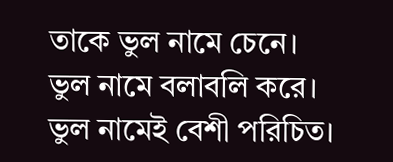তাকে ভুল নামে চেনে। ভুল নামে বলাবলি করে। ভুল নামেই বেশী পরিচিত।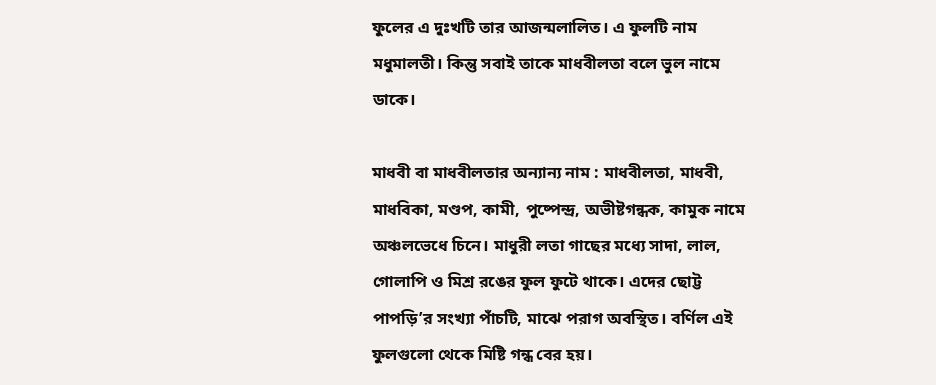ফুলের এ দুঃখটি তার আজন্মলালিত। এ ফুলটি নাম মধুমালতী। কিন্তু সবাই তাকে মাধবীলতা বলে ভুল নামে ডাকে।

মাধবী বা মাধবীলতার অন্যান্য নাম : মাধবীলতা, মাধবী, মাধবিকা, মণ্ডপ, কামী, পুষ্পেন্দ্র, অভীষ্টগন্ধক, কামুক নামে অঞ্চলভেধে চিনে। মাধুরী লতা গাছের মধ্যে সাদা, লাল, গোলাপি ও মিশ্র রঙের ফুল ফুটে থাকে। এদের ছোট্ট পাপড়ি’র সংখ্যা পাঁচটি, মাঝে পরাগ অবস্থিত। বর্ণিল এই ফুলগুলো থেকে মিষ্টি গন্ধ বের হয়।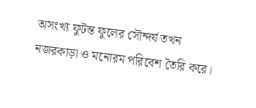অসংখ্য ফুটন্ত ফুলের সৌন্দর্য তখন নজরকাড়া ও মনোরম পরিবেশ তৈরি করে।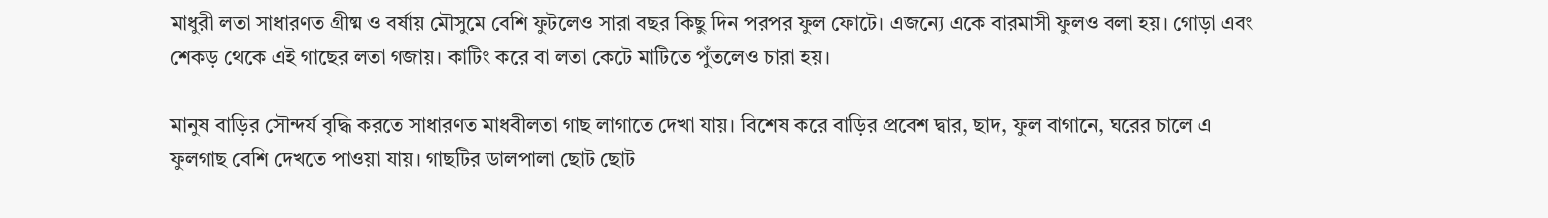মাধুরী লতা সাধারণত গ্রীষ্ম ও বর্ষায় মৌসুমে বেশি ফুটলেও সারা বছর কিছু দিন পরপর ফুল ফোটে। এজন্যে একে বারমাসী ফুলও বলা হয়। গোড়া এবং শেকড় থেকে এই গাছের লতা গজায়। কাটিং করে বা লতা কেটে মাটিতে পুঁতলেও চারা হয়।

মানুষ বাড়ির সৌন্দর্য বৃদ্ধি করতে সাধারণত মাধবীলতা গাছ লাগাতে দেখা যায়। বিশেষ করে বাড়ির প্রবেশ দ্বার, ছাদ, ফুল বাগানে, ঘরের চালে এ ফুলগাছ বেশি দেখতে পাওয়া যায়। গাছটির ডালপালা ছোট ছোট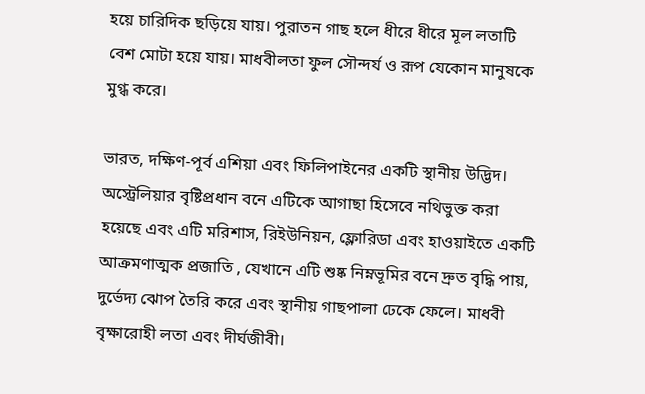হয়ে চারিদিক ছড়িয়ে যায়। পুরাতন গাছ হলে ধীরে ধীরে মূল লতাটি বেশ মোটা হয়ে যায়। মাধবীলতা ফুল সৌন্দর্য ও রূপ যেকোন মানুষকে মুগ্ধ করে।

ভারত, দক্ষিণ-পূর্ব এশিয়া এবং ফিলিপাইনের একটি স্থানীয় উদ্ভিদ। অস্ট্রেলিয়ার বৃষ্টিপ্রধান বনে এটিকে আগাছা হিসেবে নথিভুক্ত করা হয়েছে এবং এটি মরিশাস, রিইউনিয়ন, ফ্লোরিডা এবং হাওয়াইতে একটি আক্রমণাত্মক প্রজাতি , যেখানে এটি শুষ্ক নিম্নভূমির বনে দ্রুত বৃদ্ধি পায়, দুর্ভেদ্য ঝোপ তৈরি করে এবং স্থানীয় গাছপালা ঢেকে ফেলে। মাধবী বৃক্ষারোহী লতা এবং দীর্ঘজীবী।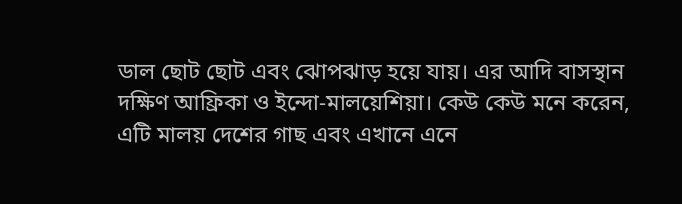ডাল ছোট ছোট এবং ঝোপঝাড় হয়ে যায়। এর আদি বাসস্থান দক্ষিণ আফ্রিকা ও ইন্দো-মালয়েশিয়া। কেউ কেউ মনে করেন, এটি মালয় দেশের গাছ এবং এখানে এনে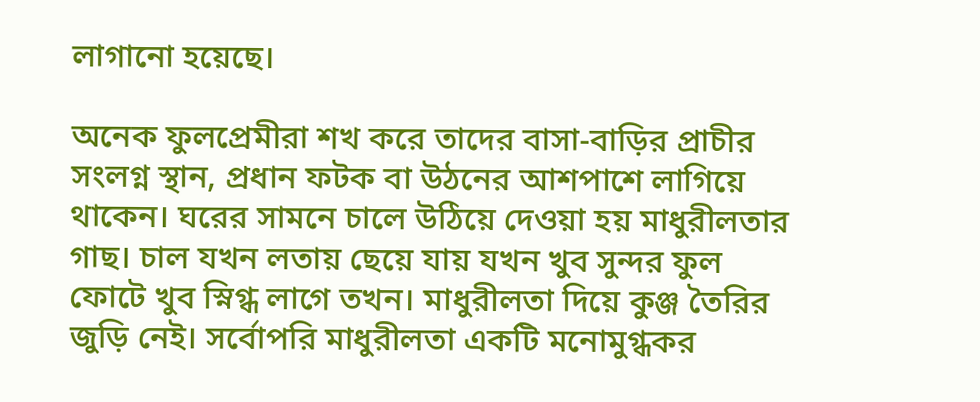লাগানো হয়েছে।

অনেক ফুলপ্রেমীরা শখ করে তাদের বাসা-বাড়ির প্রাচীর সংলগ্ন স্থান, প্রধান ফটক বা উঠনের আশপাশে লাগিয়ে থাকেন। ঘরের সামনে চালে উঠিয়ে দেওয়া হয় মাধুরীলতার গাছ। চাল যখন লতায় ছেয়ে যায় যখন খুব সুন্দর ফুল ফোটে খুব স্নিগ্ধ লাগে তখন। মাধুরীলতা দিয়ে কুঞ্জ তৈরির জুড়ি নেই। সর্বোপরি মাধুরীলতা একটি মনোমুগ্ধকর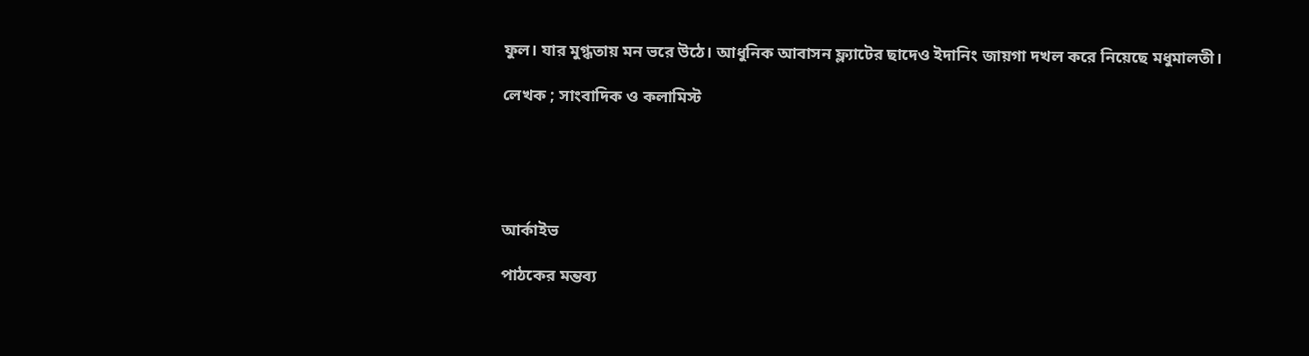ফুল। যার মুগ্ধতায় মন ভরে উঠে। আধুনিক আবাসন ফ্ল্যাটের ছাদেও ইদানিং জায়গা দখল করে নিয়েছে মধুমালতী।

লেখক ; সাংবাদিক ও কলামিস্ট





আর্কাইভ

পাঠকের মন্তব্য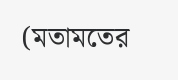(মতামতের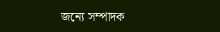জন্যে সম্পাদক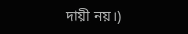দায়ী নয়।)